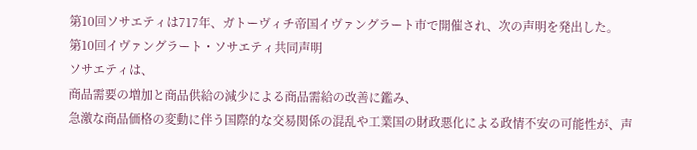第10回ソサエティは717年、ガトーヴィチ帝国イヴァングラート市で開催され、次の声明を発出した。
第10回イヴァングラート・ソサエティ共同声明
ソサエティは、
商品需要の増加と商品供給の減少による商品需給の改善に鑑み、
急激な商品価格の変動に伴う国際的な交易関係の混乱や工業国の財政悪化による政情不安の可能性が、声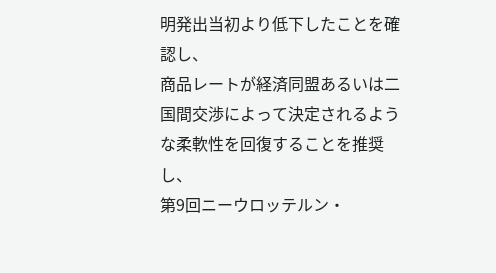明発出当初より低下したことを確認し、
商品レートが経済同盟あるいは二国間交渉によって決定されるような柔軟性を回復することを推奨し、
第9回ニーウロッテルン・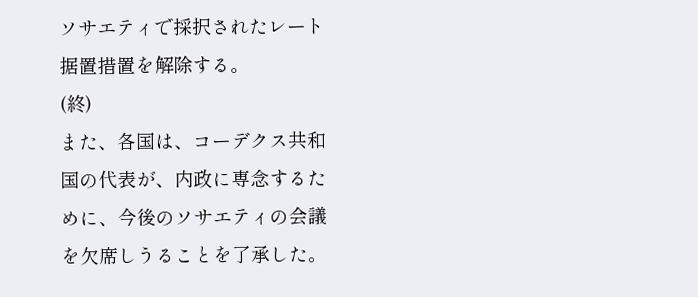ソサエティで採択されたレート据置措置を解除する。
(終)
また、各国は、コーデクス共和国の代表が、内政に専念するために、今後のソサエティの会議を欠席しうることを了承した。